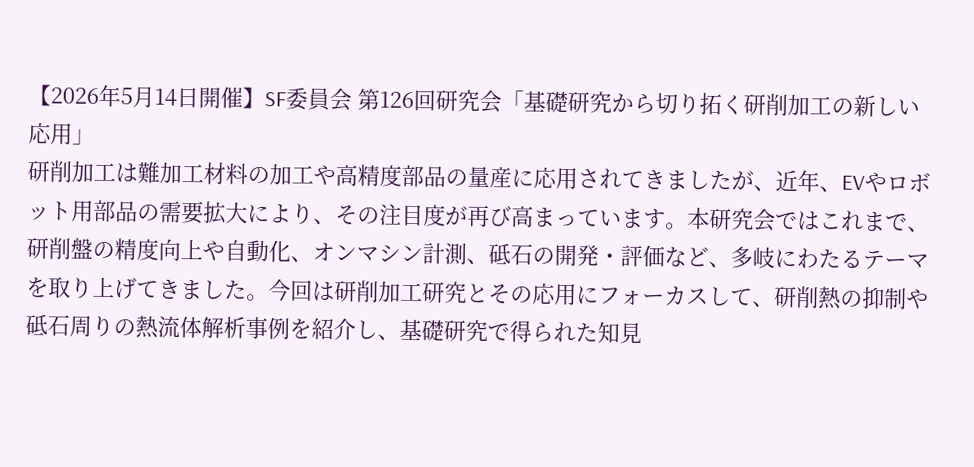【2026年5月14日開催】SF委員会 第126回研究会「基礎研究から切り拓く研削加工の新しい応用」
研削加工は難加工材料の加工や高精度部品の量産に応用されてきましたが、近年、EVやロボット用部品の需要拡大により、その注目度が再び高まっています。本研究会ではこれまで、研削盤の精度向上や自動化、オンマシン計測、砥石の開発・評価など、多岐にわたるテーマを取り上げてきました。今回は研削加工研究とその応用にフォーカスして、研削熱の抑制や砥石周りの熱流体解析事例を紹介し、基礎研究で得られた知見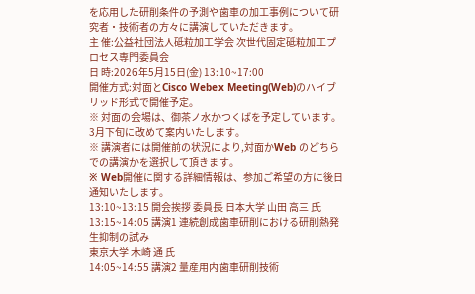を応用した研削条件の予測や歯車の加工事例について研究者・技術者の方々に講演していただきます。
主 催:公益社団法人砥粒加工学会 次世代固定砥粒加工プロセス専門委員会
日 時:2026年5月15日(金) 13:10~17:00
開催方式:対面とCisco Webex Meeting(Web)のハイブリッド形式で開催予定。
※ 対面の会場は、御茶ノ水かつくばを予定しています。3月下旬に改めて案内いたします。
※ 講演者には開催前の状況により,対面かWeb のどちらでの講演かを選択して頂きます。
※ Web開催に関する詳細情報は、参加ご希望の方に後日通知いたします。
13:10~13:15 開会挨拶 委員長 日本大学 山田 高三 氏
13:15~14:05 講演1 連続創成歯車研削における研削熱発生抑制の試み
東京大学 木崎 通 氏
14:05~14:55 講演2 量産用内歯車研削技術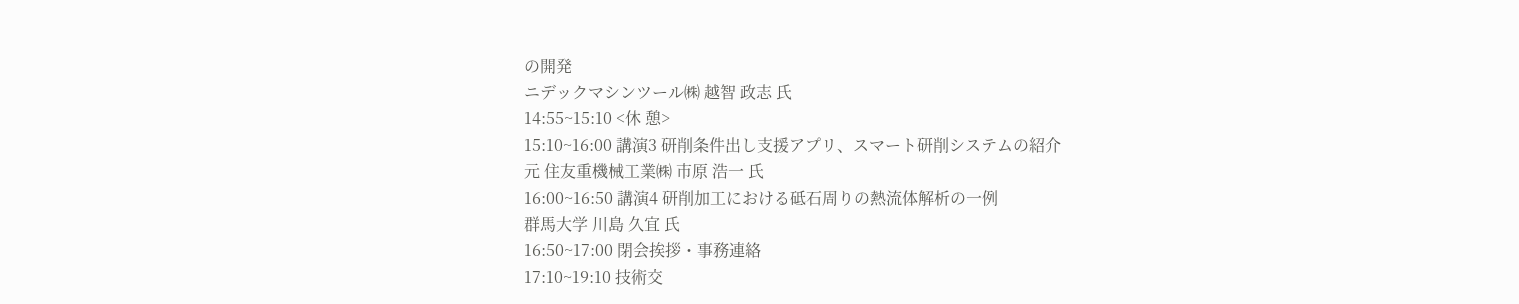の開発
ニデックマシンツール㈱ 越智 政志 氏
14:55~15:10 <休 憩>
15:10~16:00 講演3 研削条件出し支援アプリ、スマート研削システムの紹介
元 住友重機械工業㈱ 市原 浩一 氏
16:00~16:50 講演4 研削加工における砥石周りの熱流体解析の一例
群馬大学 川島 久宜 氏
16:50~17:00 閉会挨拶・事務連絡
17:10~19:10 技術交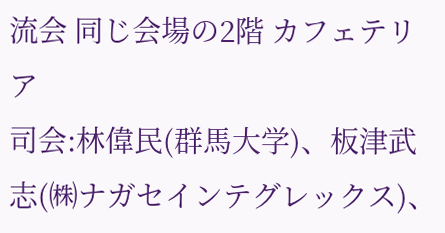流会 同じ会場の2階 カフェテリア
司会:林偉民(群馬大学)、板津武志(㈱ナガセインテグレックス)、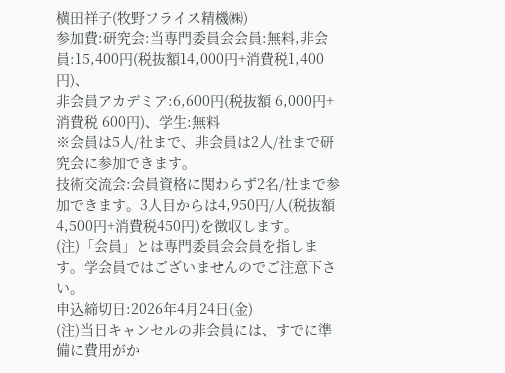横田祥子(牧野フライス精機㈱)
参加費:研究会:当専門委員会会員:無料,非会員:15,400円(税抜額14,000円+消費税1,400円)、
非会員アカデミア:6,600円(税抜額 6,000円+消費税 600円)、学生:無料
※会員は5人/社まで、非会員は2人/社まで研究会に参加できます。
技術交流会:会員資格に関わらず2名/社まで参加できます。3人目からは4,950円/人(税抜額4,500円+消費税450円)を徴収します。
(注)「会員」とは専門委員会会員を指します。学会員ではございませんのでご注意下さい。
申込締切日:2026年4月24日(金)
(注)当日キャンセルの非会員には、すでに準備に費用がか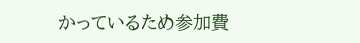かっているため参加費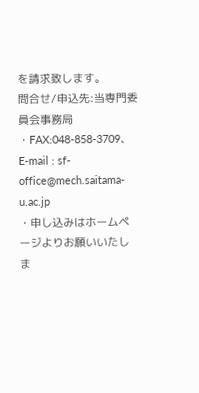を請求致します。
問合せ/申込先:当専門委員会事務局
・FAX:048-858-3709、E-mail : sf-office@mech.saitama-u.ac.jp
・申し込みはホームページよりお願いいたしま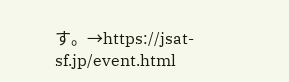す。→https://jsat-sf.jp/event.html